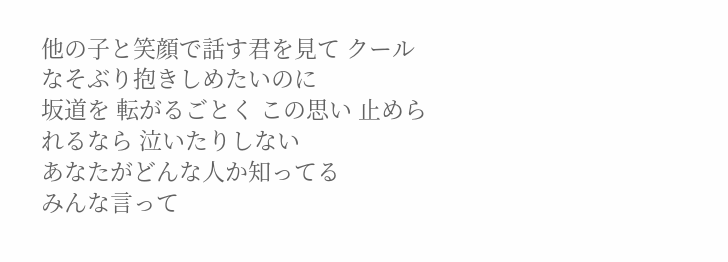他の子と笑顔で話す君を見て クールなそぶり抱きしめたいのに
坂道を 転がるごとく この思い 止められるなら 泣いたりしない
あなたがどんな人か知ってる
みんな言って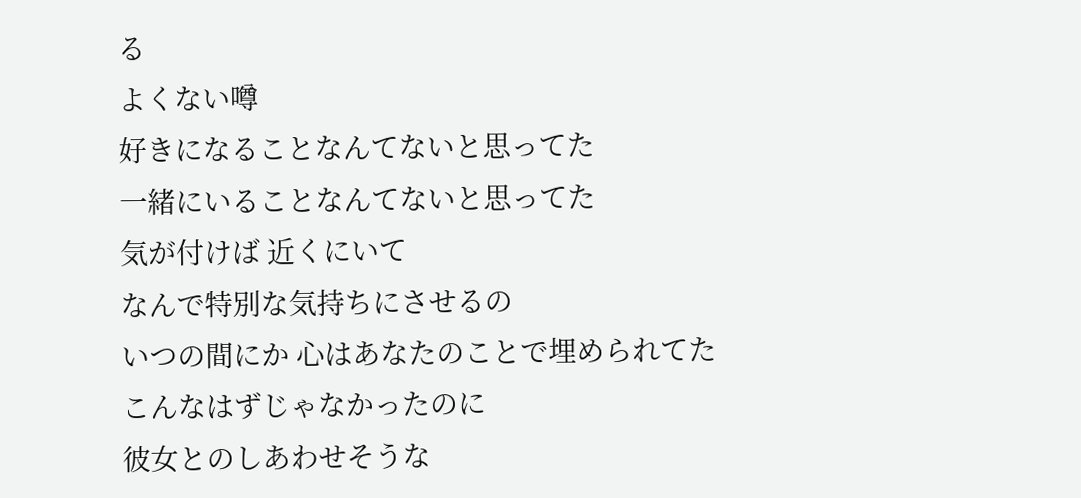る
よくない噂
好きになることなんてないと思ってた
一緒にいることなんてないと思ってた
気が付けば 近くにいて
なんで特別な気持ちにさせるの
いつの間にか 心はあなたのことで埋められてた
こんなはずじゃなかったのに
彼女とのしあわせそうな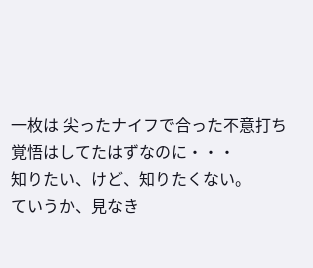一枚は 尖ったナイフで合った不意打ち
覚悟はしてたはずなのに・・・
知りたい、けど、知りたくない。
ていうか、見なき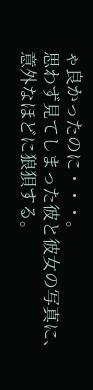ゃ良かったのに・・・。
思わず見てしまった彼と彼女の写真に、意外なほどに狼狽する。